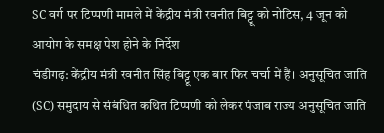SC वर्ग पर टिप्पणी मामले में केंद्रीय मंत्री रवनीत बिट्टू को नोटिस, 4 जून को आयोग के समक्ष पेश होने के निर्देश
चंडीगढ़: केंद्रीय मंत्री रवनीत सिंह बिट्टू एक बार फिर चर्चा में हैं। अनुसूचित जाति (SC) समुदाय से संबंधित कथित टिप्पणी को लेकर पंजाब राज्य अनुसूचित जाति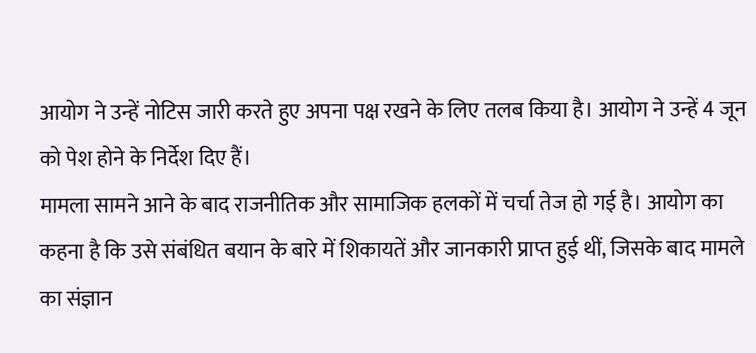आयोग ने उन्हें नोटिस जारी करते हुए अपना पक्ष रखने के लिए तलब किया है। आयोग ने उन्हें 4 जून को पेश होने के निर्देश दिए हैं।
मामला सामने आने के बाद राजनीतिक और सामाजिक हलकों में चर्चा तेज हो गई है। आयोग का कहना है कि उसे संबंधित बयान के बारे में शिकायतें और जानकारी प्राप्त हुई थीं, जिसके बाद मामले का संज्ञान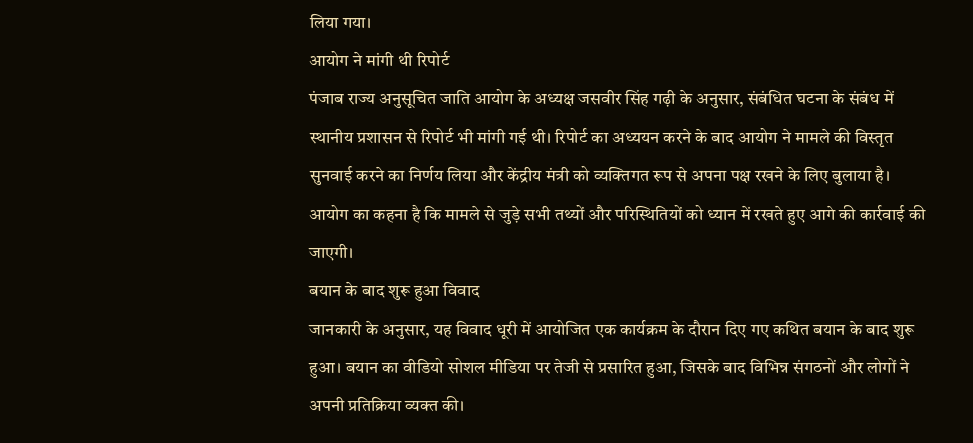लिया गया।
आयोग ने मांगी थी रिपोर्ट
पंजाब राज्य अनुसूचित जाति आयोग के अध्यक्ष जसवीर सिंह गढ़ी के अनुसार, संबंधित घटना के संबंध में स्थानीय प्रशासन से रिपोर्ट भी मांगी गई थी। रिपोर्ट का अध्ययन करने के बाद आयोग ने मामले की विस्तृत सुनवाई करने का निर्णय लिया और केंद्रीय मंत्री को व्यक्तिगत रूप से अपना पक्ष रखने के लिए बुलाया है।
आयोग का कहना है कि मामले से जुड़े सभी तथ्यों और परिस्थितियों को ध्यान में रखते हुए आगे की कार्रवाई की जाएगी।
बयान के बाद शुरू हुआ विवाद
जानकारी के अनुसार, यह विवाद धूरी में आयोजित एक कार्यक्रम के दौरान दिए गए कथित बयान के बाद शुरू हुआ। बयान का वीडियो सोशल मीडिया पर तेजी से प्रसारित हुआ, जिसके बाद विभिन्न संगठनों और लोगों ने अपनी प्रतिक्रिया व्यक्त की।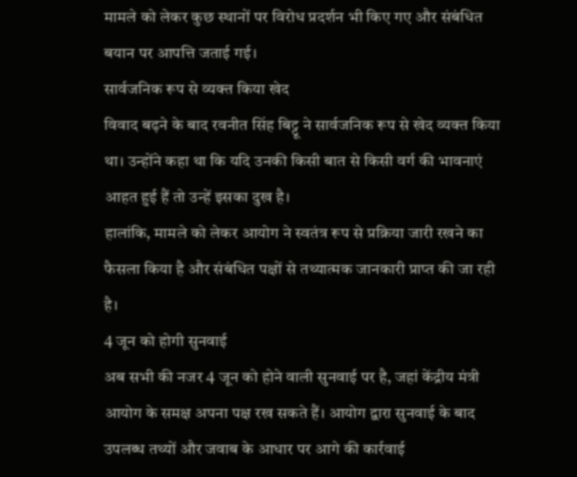मामले को लेकर कुछ स्थानों पर विरोध प्रदर्शन भी किए गए और संबंधित बयान पर आपत्ति जताई गई।
सार्वजनिक रूप से व्यक्त किया खेद
विवाद बढ़ने के बाद रवनीत सिंह बिट्टू ने सार्वजनिक रूप से खेद व्यक्त किया था। उन्होंने कहा था कि यदि उनकी किसी बात से किसी वर्ग की भावनाएं आहत हुई हैं तो उन्हें इसका दुख है।
हालांकि, मामले को लेकर आयोग ने स्वतंत्र रूप से प्रक्रिया जारी रखने का फैसला किया है और संबंधित पक्षों से तथ्यात्मक जानकारी प्राप्त की जा रही है।
4 जून को होगी सुनवाई
अब सभी की नजर 4 जून को होने वाली सुनवाई पर है, जहां केंद्रीय मंत्री आयोग के समक्ष अपना पक्ष रख सकते हैं। आयोग द्वारा सुनवाई के बाद उपलब्ध तथ्यों और जवाब के आधार पर आगे की कार्रवाई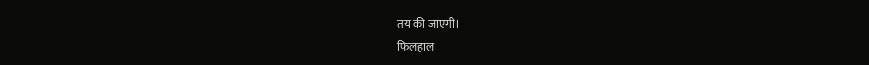तय की जाएगी।
फिलहाल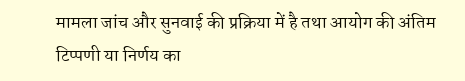मामला जांच और सुनवाई की प्रक्रिया में है तथा आयोग की अंतिम टिप्पणी या निर्णय का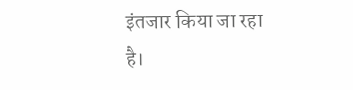इंतजार किया जा रहा है।